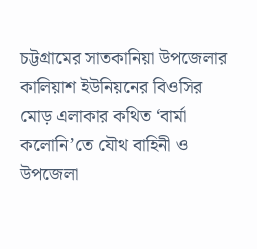চট্টগ্রামের সাতকানিয়া উপজেলার কালিয়াশ ইউনিয়নের বিওসির মোড় এলাকার কথিত ‘বার্মা কলোনি’তে যৌথ বাহিনী ও উপজেলা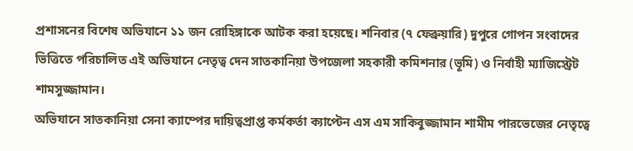প্রশাসনের বিশেষ অভিযানে ১১ জন রোহিঙ্গাকে আটক করা হয়েছে। শনিবার (৭ ফেব্রুয়ারি) দুপুরে গোপন সংবাদের ভিত্তিতে পরিচালিত এই অভিযানে নেতৃত্ব দেন সাতকানিয়া উপজেলা সহকারী কমিশনার (ভূমি) ও নির্বাহী ম্যাজিস্ট্রেট শামসুজ্জামান।
অভিযানে সাতকানিয়া সেনা ক্যাম্পের দায়িত্বপ্রাপ্ত কর্মকর্তা ক্যাপ্টেন এস এম সাকিবুজ্জামান শামীম পারভেজের নেতৃত্বে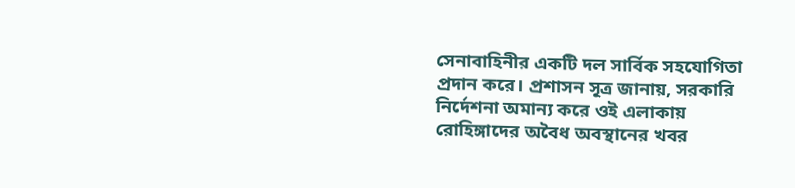সেনাবাহিনীর একটি দল সার্বিক সহযোগিতা প্রদান করে। প্রশাসন সূত্র জানায়, সরকারি নির্দেশনা অমান্য করে ওই এলাকায় রোহিঙ্গাদের অবৈধ অবস্থানের খবর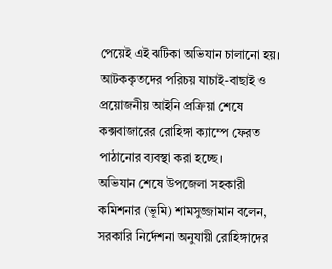পেয়েই এই ঝটিকা অভিযান চালানো হয়। আটককৃতদের পরিচয় যাচাই-বাছাই ও প্রয়োজনীয় আইনি প্রক্রিয়া শেষে কক্সবাজারের রোহিঙ্গা ক্যাম্পে ফেরত পাঠানোর ব্যবস্থা করা হচ্ছে।
অভিযান শেষে উপজেলা সহকারী কমিশনার (ভূমি) শামসুজ্জামান বলেন, সরকারি নির্দেশনা অনুযায়ী রোহিঙ্গাদের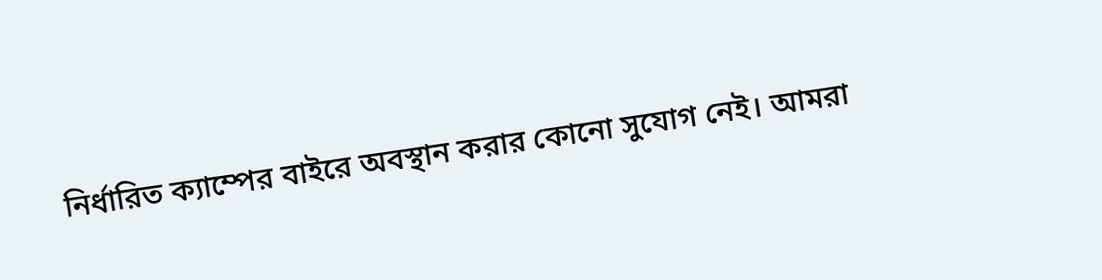নির্ধারিত ক্যাম্পের বাইরে অবস্থান করার কোনো সুযোগ নেই। আমরা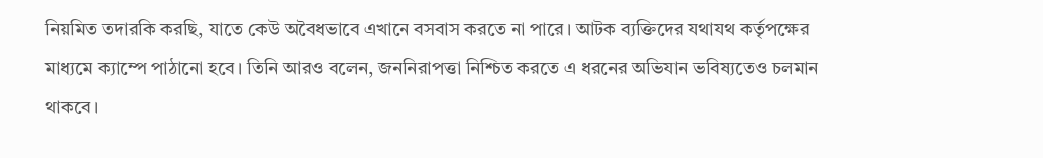নিয়মিত তদারকি করছি, যাতে কেউ অবৈধভাবে এখানে বসবাস করতে না পারে। আটক ব্যক্তিদের যথাযথ কর্তৃপক্ষের মাধ্যমে ক্যাম্পে পাঠানো হবে। তিনি আরও বলেন, জননিরাপত্তা নিশ্চিত করতে এ ধরনের অভিযান ভবিষ্যতেও চলমান থাকবে।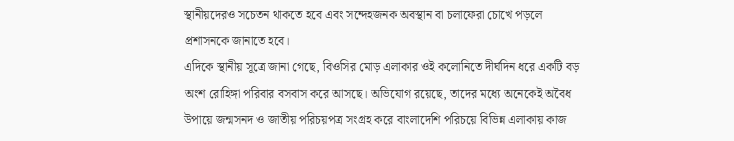স্থানীয়দেরও সচেতন থাকতে হবে এবং সন্দেহজনক অবস্থান বা চলাফেরা চোখে পড়লে প্রশাসনকে জানাতে হবে।
এদিকে স্থানীয় সূত্রে জানা গেছে, বিওসির মোড় এলাকার ওই কলোনিতে দীর্ঘদিন ধরে একটি বড় অংশ রোহিঙ্গা পরিবার বসবাস করে আসছে। অভিযোগ রয়েছে, তাদের মধ্যে অনেকেই অবৈধ উপায়ে জন্মসনদ ও জাতীয় পরিচয়পত্র সংগ্রহ করে বাংলাদেশি পরিচয়ে বিভিন্ন এলাকায় কাজ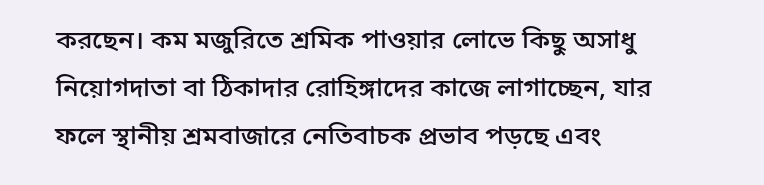করছেন। কম মজুরিতে শ্রমিক পাওয়ার লোভে কিছু অসাধু নিয়োগদাতা বা ঠিকাদার রোহিঙ্গাদের কাজে লাগাচ্ছেন, যার ফলে স্থানীয় শ্রমবাজারে নেতিবাচক প্রভাব পড়ছে এবং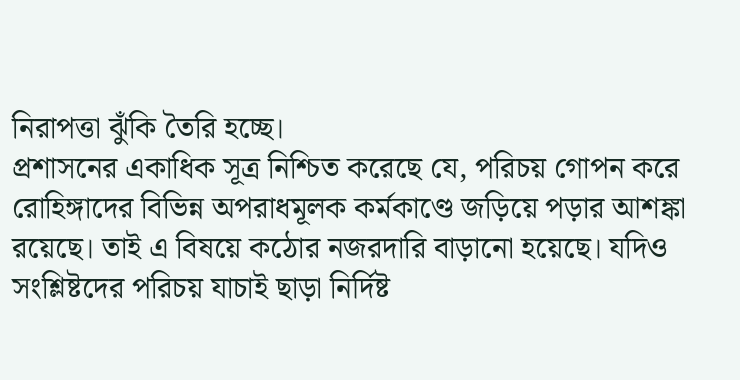নিরাপত্তা ঝুঁকি তৈরি হচ্ছে।
প্রশাসনের একাধিক সূত্র নিশ্চিত করেছে যে, পরিচয় গোপন করে রোহিঙ্গাদের বিভিন্ন অপরাধমূলক কর্মকাণ্ডে জড়িয়ে পড়ার আশঙ্কা রয়েছে। তাই এ বিষয়ে কঠোর নজরদারি বাড়ানো হয়েছে। যদিও সংশ্লিষ্টদের পরিচয় যাচাই ছাড়া নির্দিষ্ট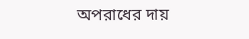অপরাধের দায়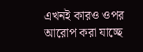এখনই কারও ওপর আরোপ করা যাচ্ছে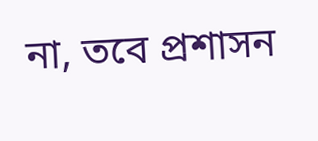না, তবে প্রশাসন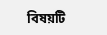বিষয়টি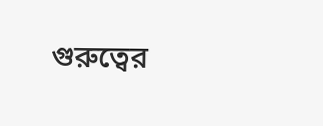গুরুত্বের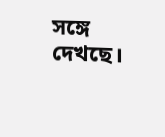সঙ্গে দেখছে।